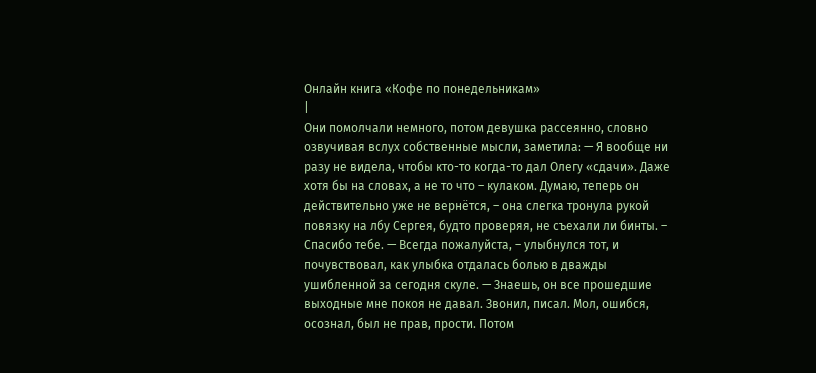Онлайн книга «Кофе по понедельникам»
|
Они помолчали немного, потом девушка рассеянно, словно озвучивая вслух собственные мысли, заметила: — Я вообще ни разу не видела, чтобы кто-то когда-то дал Олегу «сдачи». Даже хотя бы на словах, а не то что – кулаком. Думаю, теперь он действительно уже не вернётся, – она слегка тронула рукой повязку на лбу Сергея, будто проверяя, не съехали ли бинты. – Спасибо тебе. — Всегда пожалуйста, – улыбнулся тот, и почувствовал, как улыбка отдалась болью в дважды ушибленной за сегодня скуле. — Знаешь, он все прошедшие выходные мне покоя не давал. Звонил, писал. Мол, ошибся, осознал, был не прав, прости. Потом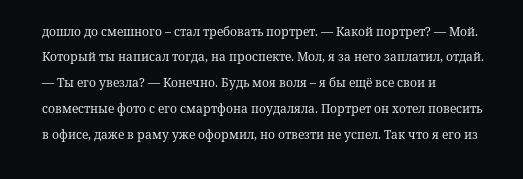дошло до смешного – стал требовать портрет. — Какой портрет? — Мой. Который ты написал тогда, на проспекте. Мол, я за него заплатил, отдай. — Ты его увезла? — Конечно. Будь моя воля – я бы ещё все свои и совместные фото с его смартфона поудаляла. Портрет он хотел повесить в офисе, даже в раму уже оформил, но отвезти не успел. Так что я его из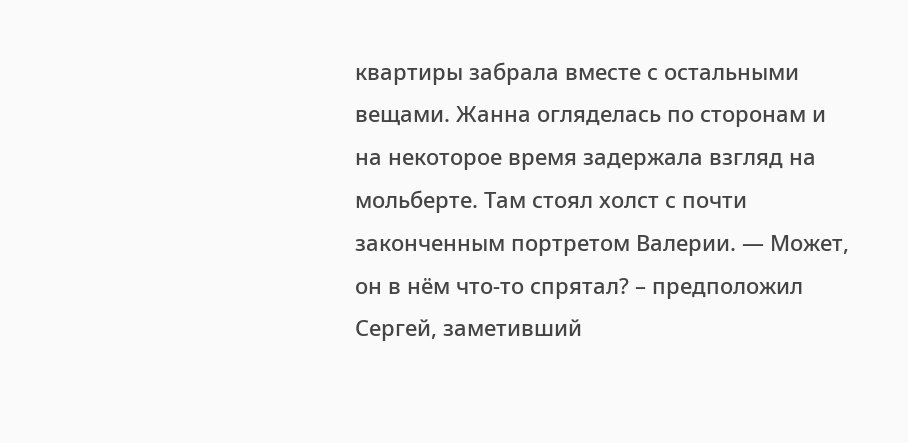квартиры забрала вместе с остальными вещами. Жанна огляделась по сторонам и на некоторое время задержала взгляд на мольберте. Там стоял холст с почти законченным портретом Валерии. — Может, он в нём что-то спрятал? – предположил Сергей, заметивший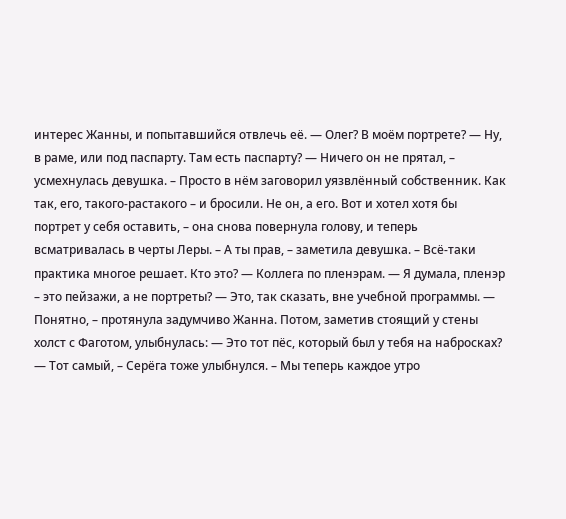интерес Жанны, и попытавшийся отвлечь её. — Олег? В моём портрете? — Ну, в раме, или под паспарту. Там есть паспарту? — Ничего он не прятал, – усмехнулась девушка. – Просто в нём заговорил уязвлённый собственник. Как так, его, такого-растакого – и бросили. Не он, а его. Вот и хотел хотя бы портрет у себя оставить, – она снова повернула голову, и теперь всматривалась в черты Леры. – А ты прав, – заметила девушка. – Всё-таки практика многое решает. Кто это? — Коллега по пленэрам. — Я думала, пленэр – это пейзажи, а не портреты? — Это, так сказать, вне учебной программы. — Понятно, – протянула задумчиво Жанна. Потом, заметив стоящий у стены холст с Фаготом, улыбнулась: — Это тот пёс, который был у тебя на набросках? — Тот самый, – Серёга тоже улыбнулся. – Мы теперь каждое утро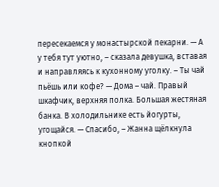пересекаемся у монастырской пекарни. — А у тебя тут уютно, – сказала девушка, вставая и направляясь к кухонному уголку. – Ты чай пьёшь или кофе? — Дома – чай. Правый шкафчик, верхняя полка. Большая жестяная банка. В холодильнике есть йогурты, угощайся. — Спасибо, – Жанна щёлкнула кнопкой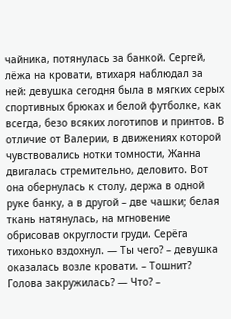чайника, потянулась за банкой. Сергей, лёжа на кровати, втихаря наблюдал за ней: девушка сегодня была в мягких серых спортивных брюках и белой футболке, как всегда, безо всяких логотипов и принтов. В отличие от Валерии, в движениях которой чувствовались нотки томности, Жанна двигалась стремительно, деловито. Вот она обернулась к столу, держа в одной руке банку, а в другой – две чашки; белая ткань натянулась, на мгновение обрисовав округлости груди. Серёга тихонько вздохнул. — Ты чего? – девушка оказалась возле кровати. – Тошнит? Голова закружилась? — Что? –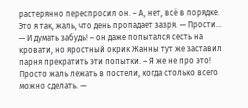растерянно переспросил он. – А, нет, всё в порядке. Это я так, жаль, что день пропадает зазря. — Прости… — И думать забудь! – он даже попытался сесть на кровати, но яростный окрик Жанны тут же заставил парня прекратить эти попытки. – Я же не про это! Просто жаль лежать в постели, когда столько всего можно сделать. —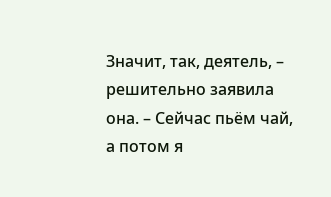Значит, так, деятель, – решительно заявила она. – Сейчас пьём чай, а потом я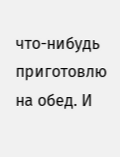что-нибудь приготовлю на обед. И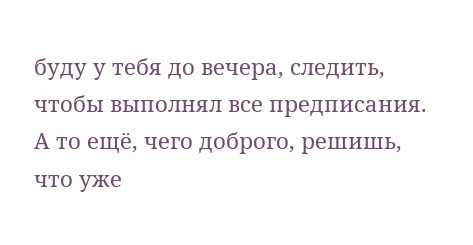буду у тебя до вечера, следить, чтобы выполнял все предписания. А то ещё, чего доброго, решишь, что уже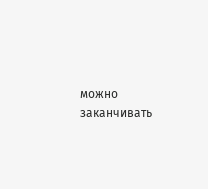можно заканчивать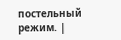постельный режим. |